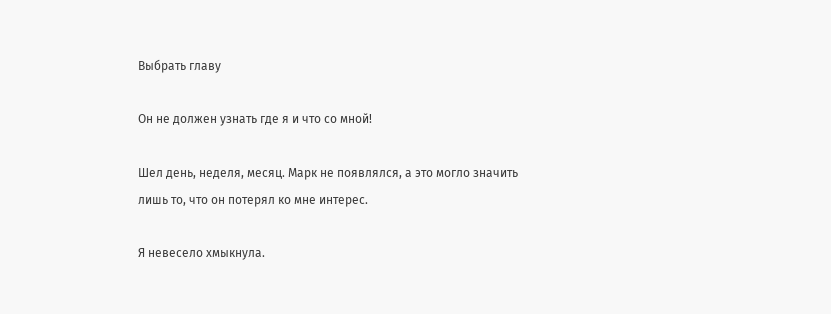Выбрать главу

Он не должен узнать где я и что со мной!

Шел день, неделя, месяц. Марк не появлялся, а это могло значить лишь то, что он потерял ко мне интерес.

Я невесело хмыкнула.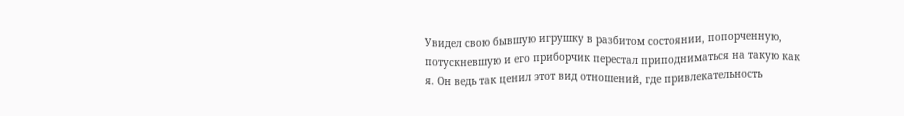Увидел свою бывшую игрушку в разбитом состоянии, попорченную, потускневшую и его приборчик перестал приподниматься на такую как я. Он ведь так ценил этот вид отношений, где привлекательность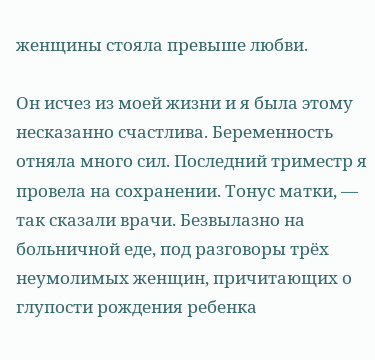женщины стояла превыше любви.

Он исчез из моей жизни и я была этому несказанно счастлива. Беременность отняла много сил. Последний триместр я провела на сохранении. Тонус матки, — так сказали врачи. Безвылазно на больничной еде, под разговоры трёх неумолимых женщин, причитающих о глупости рождения ребенка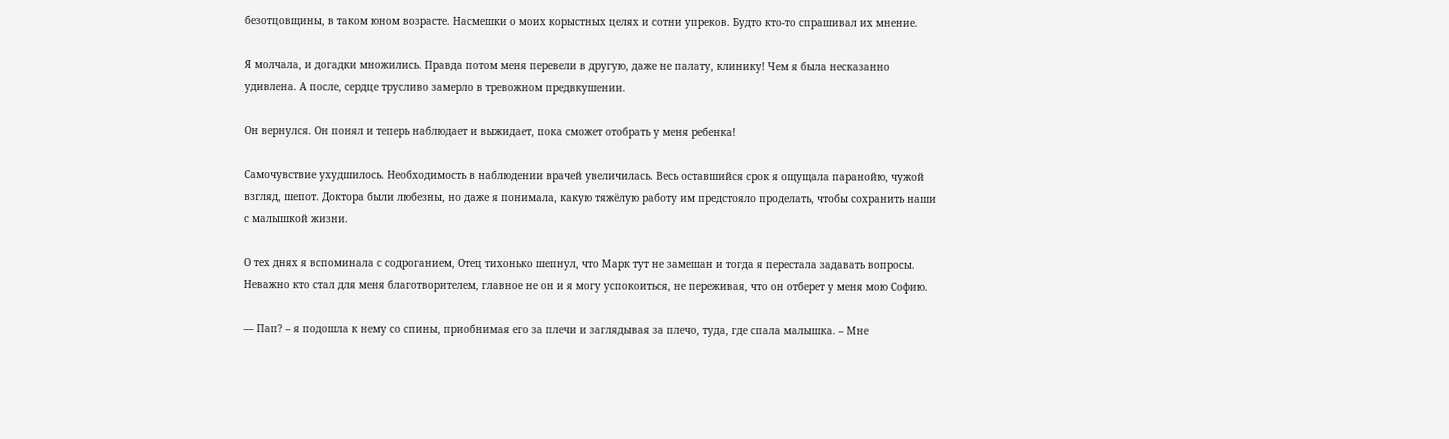безотцовщины, в таком юном возрасте. Насмешки о моих корыстных целях и сотни упреков. Будто кто-то спрашивал их мнение.

Я молчала, и догадки множились. Правда потом меня перевели в другую, даже не палату, клинику! Чем я была несказанно удивлена. А после, сердце трусливо замерло в тревожном предвкушении.

Он вернулся. Он понял и теперь наблюдает и выжидает, пока сможет отобрать у меня ребенка!

Самочувствие ухудшилось. Необходимость в наблюдении врачей увеличилась. Весь оставшийся срок я ощущала паранойю, чужой взгляд, шепот. Доктора были любезны, но даже я понимала, какую тяжёлую работу им предстояло проделать, чтобы сохранить наши с малышкой жизни.

О тех днях я вспоминала с содроганием, Отец тихонько шепнул, что Марк тут не замешан и тогда я перестала задавать вопросы. Неважно кто стал для меня благотворителем, главное не он и я могу успокоиться, не переживая, что он отберет у меня мою Софию.

— Пап? – я подошла к нему со спины, приобнимая его за плечи и заглядывая за плечо, туда, где спала малышка. – Мне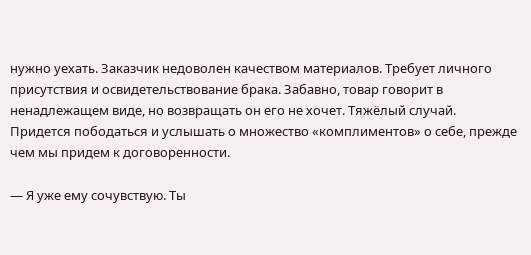нужно уехать. Заказчик недоволен качеством материалов. Требует личного присутствия и освидетельствование брака. Забавно, товар говорит в ненадлежащем виде, но возвращать он его не хочет. Тяжёлый случай. Придется пободаться и услышать о множество «комплиментов» о себе, прежде чем мы придем к договоренности.

— Я уже ему сочувствую. Ты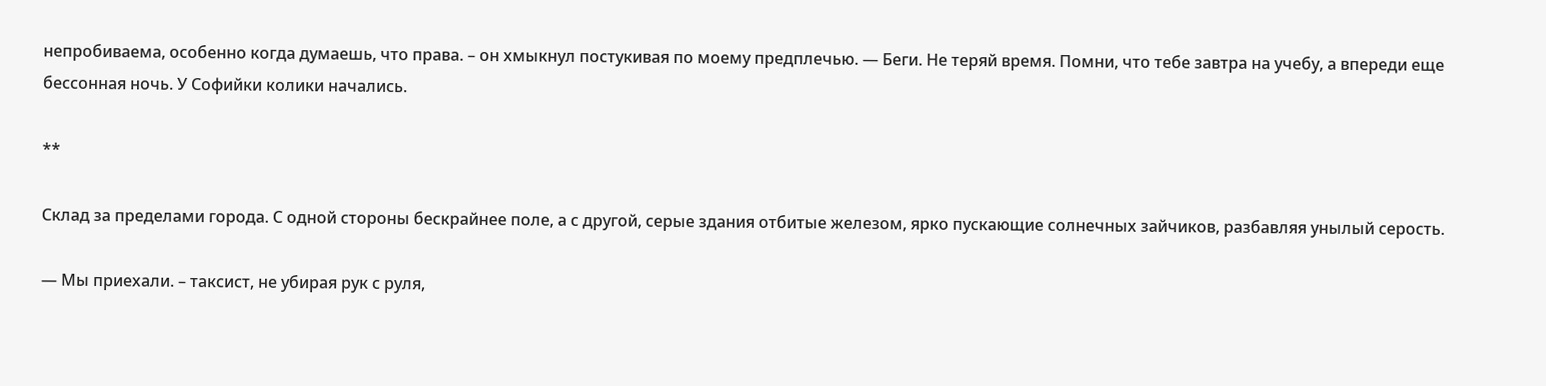непробиваема, особенно когда думаешь, что права. – он хмыкнул постукивая по моему предплечью. — Беги. Не теряй время. Помни, что тебе завтра на учебу, а впереди еще бессонная ночь. У Софийки колики начались.

**

Склад за пределами города. С одной стороны бескрайнее поле, а с другой, серые здания отбитые железом, ярко пускающие солнечных зайчиков, разбавляя унылый серость.

— Мы приехали. – таксист, не убирая рук с руля,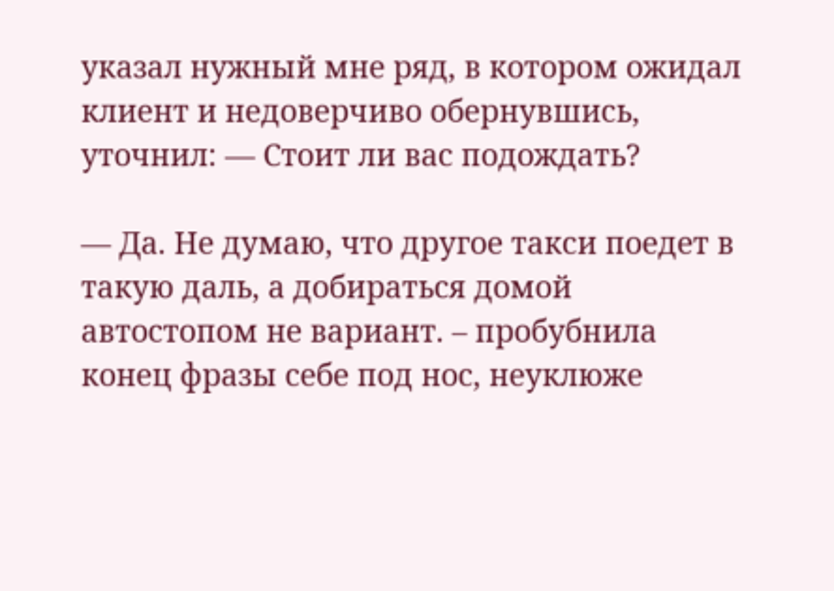указал нужный мне ряд, в котором ожидал клиент и недоверчиво обернувшись, уточнил: — Стоит ли вас подождать?

— Да. Не думаю, что другое такси поедет в такую даль, а добираться домой автостопом не вариант. – пробубнила конец фразы себе под нос, неуклюже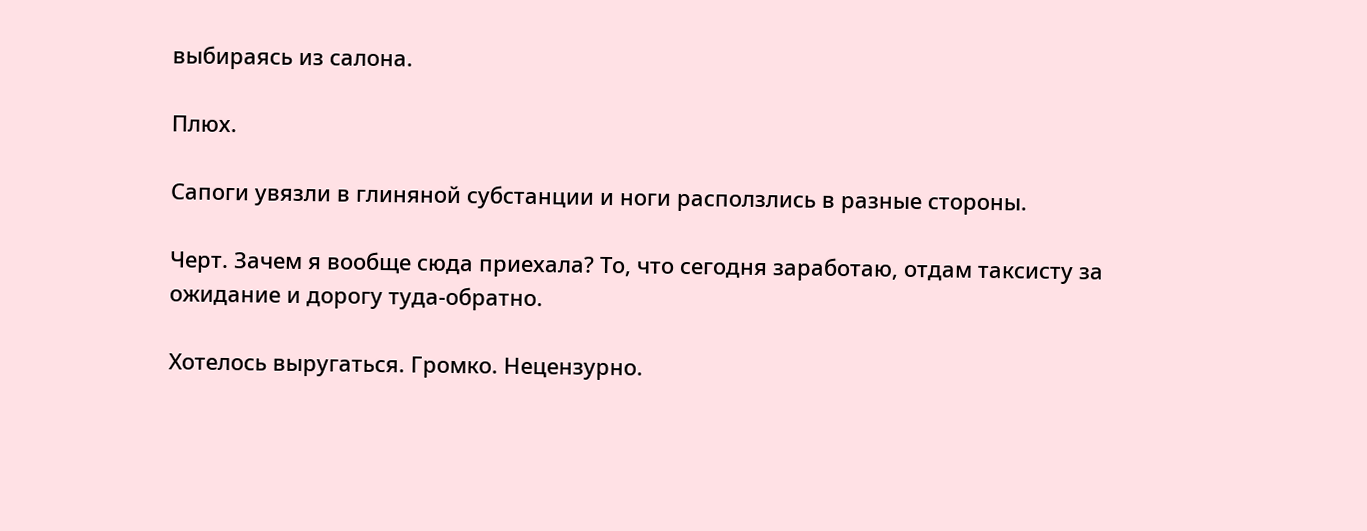выбираясь из салона.

Плюх.

Сапоги увязли в глиняной субстанции и ноги расползлись в разные стороны.

Черт. Зачем я вообще сюда приехала? То, что сегодня заработаю, отдам таксисту за ожидание и дорогу туда-обратно.

Хотелось выругаться. Громко. Нецензурно.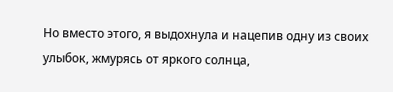Но вместо этого, я выдохнула и нацепив одну из своих улыбок, жмурясь от яркого солнца,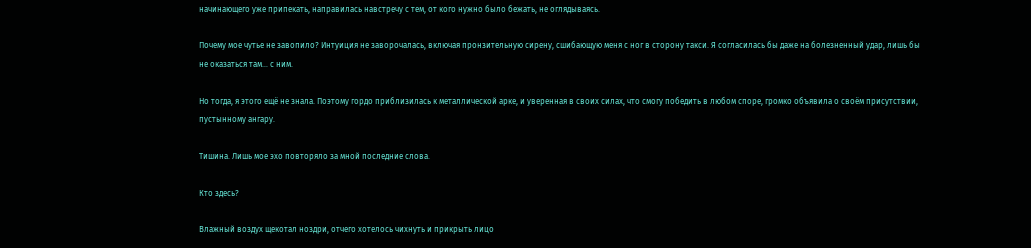начинающего уже припекать, направилась навстречу с тем, от кого нужно было бежать, не оглядываясь.

Почему мое чутье не завопило? Интуиция не заворочалась, включая пронзительную сирену, сшибающую меня с ног в сторону такси. Я согласилась бы даже на болезненный удар, лишь бы не оказаться там… с ним.

Но тогда, я этого ещё не знала. Поэтому гордо приблизилась к металлической арке, и уверенная в своих силах, что смогу победить в любом споре, громко объявила о своём присутствии, пустынному ангару.

Тишина. Лишь мое эхо повторяло за мной последние слова.

Кто здесь?

Влажный воздух щекотал ноздри, отчего хотелось чихнуть и прикрыть лицо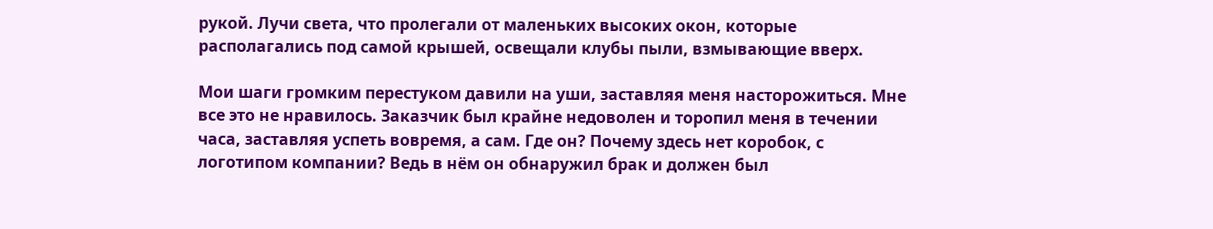рукой. Лучи света, что пролегали от маленьких высоких окон, которые располагались под самой крышей, освещали клубы пыли, взмывающие вверх.

Мои шаги громким перестуком давили на уши, заставляя меня насторожиться. Мне все это не нравилось. Заказчик был крайне недоволен и торопил меня в течении часа, заставляя успеть вовремя, а сам. Где он? Почему здесь нет коробок, с логотипом компании? Ведь в нём он обнаружил брак и должен был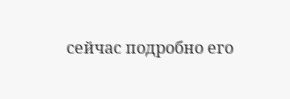сейчас подробно его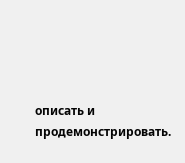описать и продемонстрировать.